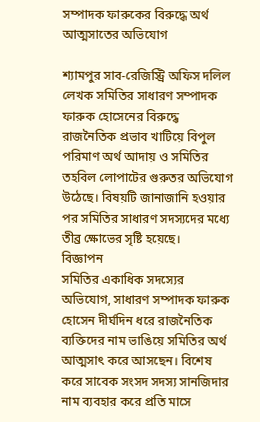সম্পাদক ফারুকের বিরুদ্ধে অর্থ আত্মসাতের অভিযোগ

শ্যামপুর সাব-রেজিস্ট্রি অফিস দলিল লেখক সমিতির সাধারণ সম্পাদক ফারুক হোসেনের বিরুদ্ধে রাজনৈতিক প্রভাব খাটিয়ে বিপুল পরিমাণ অর্থ আদায় ও সমিতির তহবিল লোপাটের গুরুতর অভিযোগ উঠেছে। বিষয়টি জানাজানি হওয়ার পর সমিতির সাধারণ সদস্যদের মধ্যে তীব্র ক্ষোভের সৃষ্টি হয়েছে।
বিজ্ঞাপন
সমিতির একাধিক সদস্যের অভিযোগ, সাধারণ সম্পাদক ফারুক হোসেন দীর্ঘদিন ধরে রাজনৈতিক ব্যক্তিদের নাম ভাঙিয়ে সমিতির অর্থ আত্মসাৎ করে আসছেন। বিশেষ করে সাবেক সংসদ সদস্য সানজিদার নাম ব্যবহার করে প্রতি মাসে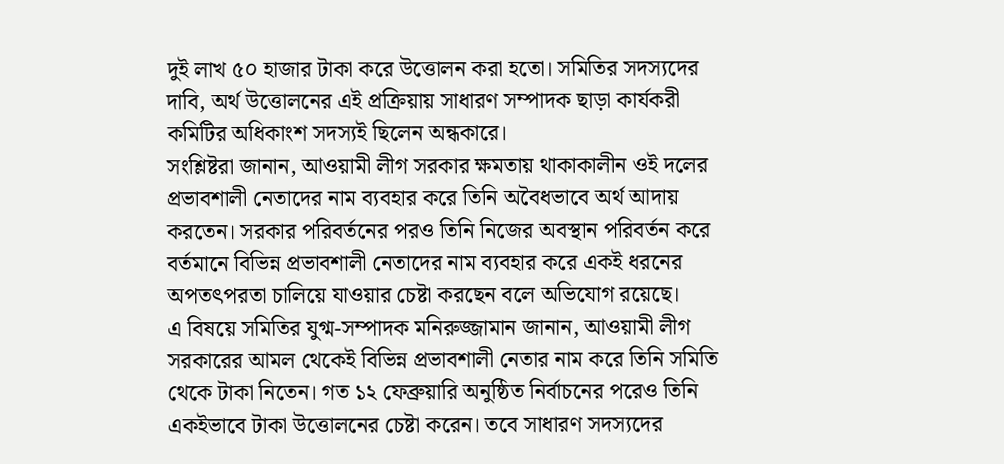দুই লাখ ৫০ হাজার টাকা করে উত্তোলন করা হতো। সমিতির সদস্যদের দাবি, অর্থ উত্তোলনের এই প্রক্রিয়ায় সাধারণ সম্পাদক ছাড়া কার্যকরী কমিটির অধিকাংশ সদস্যই ছিলেন অন্ধকারে।
সংশ্লিষ্টরা জানান, আওয়ামী লীগ সরকার ক্ষমতায় থাকাকালীন ওই দলের প্রভাবশালী নেতাদের নাম ব্যবহার করে তিনি অবৈধভাবে অর্থ আদায় করতেন। সরকার পরিবর্তনের পরও তিনি নিজের অবস্থান পরিবর্তন করে বর্তমানে বিভিন্ন প্রভাবশালী নেতাদের নাম ব্যবহার করে একই ধরনের অপতৎপরতা চালিয়ে যাওয়ার চেষ্টা করছেন বলে অভিযোগ রয়েছে।
এ বিষয়ে সমিতির যুগ্ম-সম্পাদক মনিরুজ্জামান জানান, আওয়ামী লীগ সরকারের আমল থেকেই বিভিন্ন প্রভাবশালী নেতার নাম করে তিনি সমিতি থেকে টাকা নিতেন। গত ১২ ফেব্রুয়ারি অনুষ্ঠিত নির্বাচনের পরেও তিনি একইভাবে টাকা উত্তোলনের চেষ্টা করেন। তবে সাধারণ সদস্যদের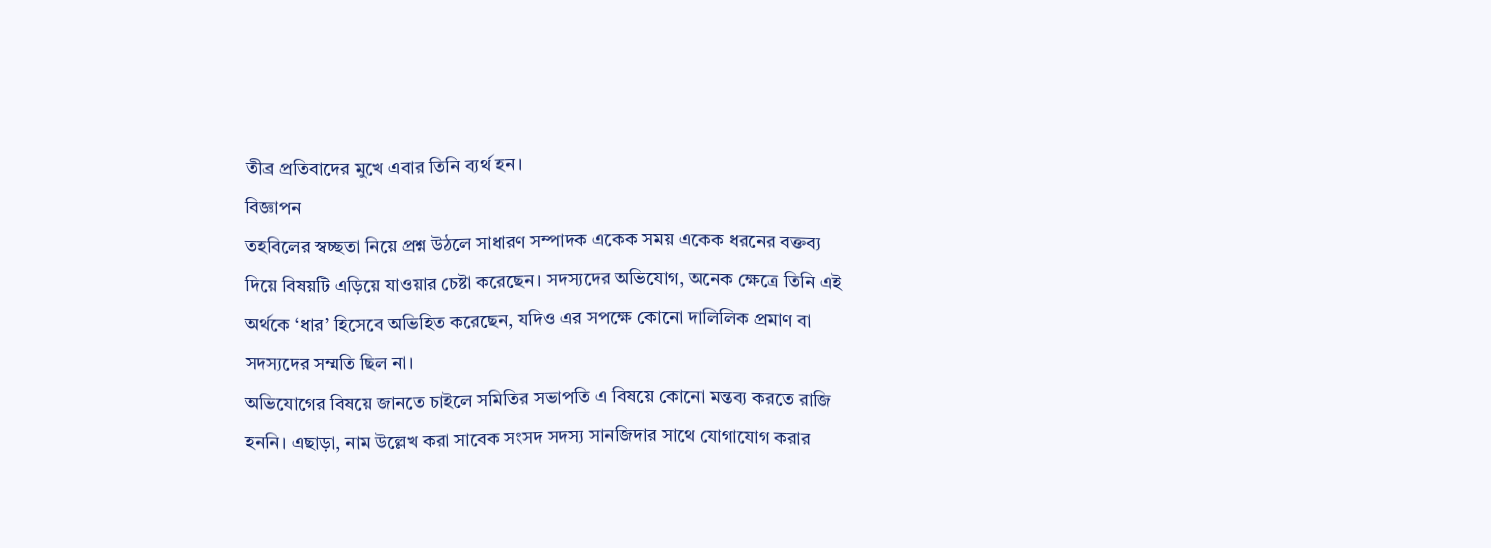তীব্র প্রতিবাদের মুখে এবার তিনি ব্যর্থ হন।
বিজ্ঞাপন
তহবিলের স্বচ্ছতা নিয়ে প্রশ্ন উঠলে সাধারণ সম্পাদক একেক সময় একেক ধরনের বক্তব্য দিয়ে বিষয়টি এড়িয়ে যাওয়ার চেষ্টা করেছেন। সদস্যদের অভিযোগ, অনেক ক্ষেত্রে তিনি এই অর্থকে ‘ধার’ হিসেবে অভিহিত করেছেন, যদিও এর সপক্ষে কোনো দালিলিক প্রমাণ বা সদস্যদের সম্মতি ছিল না।
অভিযোগের বিষয়ে জানতে চাইলে সমিতির সভাপতি এ বিষয়ে কোনো মন্তব্য করতে রাজি হননি। এছাড়া, নাম উল্লেখ করা সাবেক সংসদ সদস্য সানজিদার সাথে যোগাযোগ করার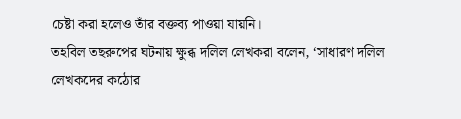চেষ্টা করা হলেও তাঁর বক্তব্য পাওয়া যায়নি।
তহবিল তছরুপের ঘটনায় ক্ষুব্ধ দলিল লেখকরা বলেন, ‘সাধারণ দলিল লেখকদের কঠোর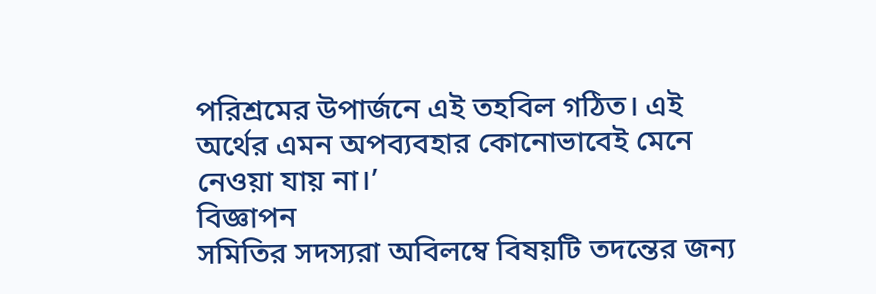পরিশ্রমের উপার্জনে এই তহবিল গঠিত। এই অর্থের এমন অপব্যবহার কোনোভাবেই মেনে নেওয়া যায় না।’
বিজ্ঞাপন
সমিতির সদস্যরা অবিলম্বে বিষয়টি তদন্তের জন্য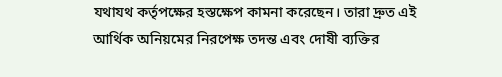যথাযথ কর্তৃপক্ষের হস্তক্ষেপ কামনা করেছেন। তারা দ্রুত এই আর্থিক অনিয়মের নিরপেক্ষ তদন্ত এবং দোষী ব্যক্তির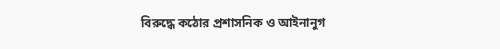বিরুদ্ধে কঠোর প্রশাসনিক ও আইনানুগ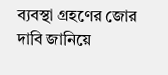ব্যবস্থা গ্রহণের জোর দাবি জানিয়ে